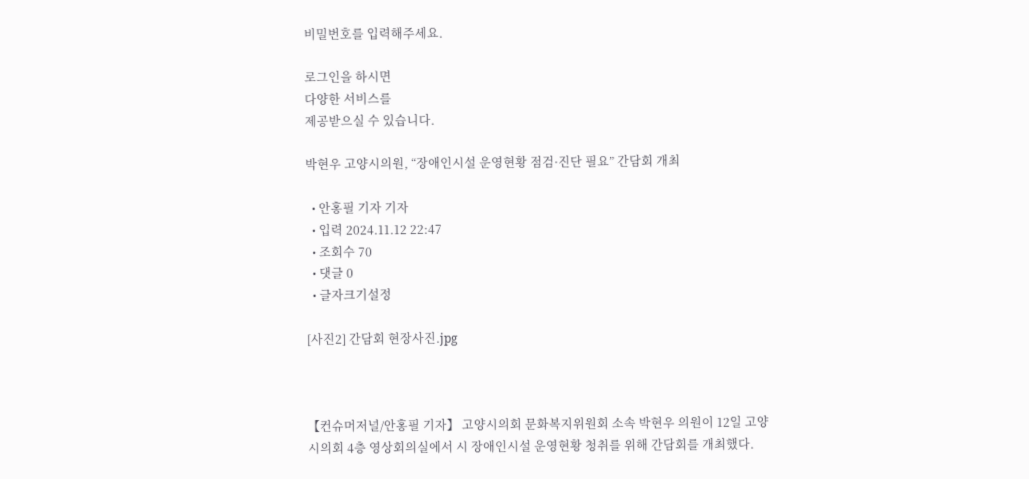비밀번호를 입력해주세요.

로그인을 하시면
다양한 서비스를
제공받으실 수 있습니다.

박현우 고양시의원, “장애인시설 운영현황 점검·진단 필요” 간담회 개최

  • 안홍필 기자 기자
  • 입력 2024.11.12 22:47
  • 조회수 70
  • 댓글 0
  • 글자크기설정

[사진2] 간담회 현장사진.jpg



【컨슈머저널/안홍필 기자】 고양시의회 문화복지위원회 소속 박현우 의원이 12일 고양시의회 4층 영상회의실에서 시 장애인시설 운영현황 청취를 위해 간담회를 개최했다.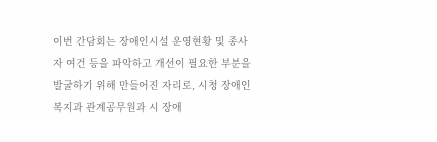이번 간담회는 장애인시설 운영현황 및 종사자 여건 등을 파악하고 개선이 필요한 부분을 발굴하기 위해 만들어진 자리로, 시청 장애인복지과 관계공무원과 시 장애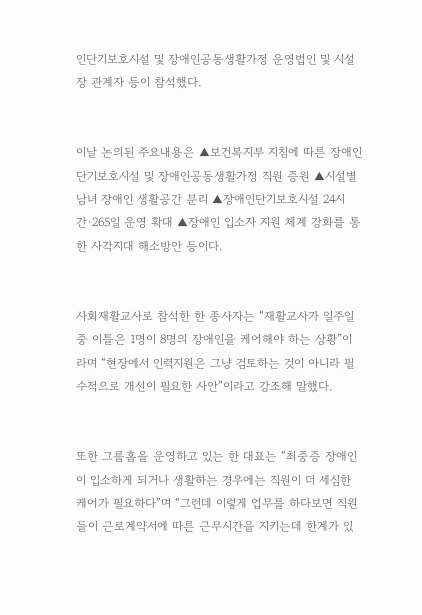인단기보호시설 및 장애인공동생활가정 운영법인 및 시설장 관계자 등이 참석했다.


이날 논의된 주요내용은 ▲보건복지부 지침에 따른 장애인단기보호시설 및 장애인공동생활가정 직원 증원 ▲시설별 남녀 장애인 생활공간 분리 ▲장애인단기보호시설 24시간·265일 운영 확대 ▲장애인 입소자 지원 체계 강화를 통한 사각지대 해소방안 등이다.


사회재활교사로 참석한 한 종사자는 “재활교사가 일주일 중 이틀은 1명이 8명의 장애인을 케어해야 하는 상황”이라며 “현장에서 인력지원은 그냥 검토하는 것이 아니라 필수적으로 개선이 필요한 사안”이라고 강조해 말했다.


또한 그룹홈을 운영하고 있는 한 대표는 “최중증 장애인이 입소하게 되거나 생활하는 경우에는 직원이 더 세심한 케어가 필요하다”며 “그런데 이렇게 업무를 하다보면 직원들이 근로계약서에 따른 근무시간을 지키는데 한계가 있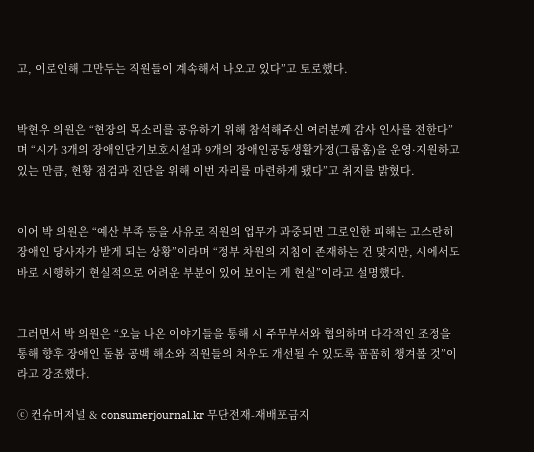고, 이로인해 그만두는 직원들이 계속해서 나오고 있다”고 토로했다.


박현우 의원은 “현장의 목소리를 공유하기 위해 참석해주신 여러분께 감사 인사를 전한다”며 “시가 3개의 장애인단기보호시설과 9개의 장애인공동생활가정(그룹홈)을 운영·지원하고 있는 만큼, 현황 점검과 진단을 위해 이번 자리를 마련하게 됐다”고 취지를 밝혔다.


이어 박 의원은 “예산 부족 등을 사유로 직원의 업무가 과중되면 그로인한 피해는 고스란히 장애인 당사자가 받게 되는 상황”이라며 “정부 차원의 지침이 존재하는 건 맞지만, 시에서도 바로 시행하기 현실적으로 어려운 부분이 있어 보이는 게 현실”이라고 설명했다.


그러면서 박 의원은 “오늘 나온 이야기들을 통해 시 주무부서와 협의하며 다각적인 조정을 통해 향후 장애인 돌봄 공백 해소와 직원들의 처우도 개선될 수 있도록 꼼꼼히 챙겨볼 것”이라고 강조했다.

ⓒ 컨슈머저널 & consumerjournal.kr 무단전재-재배포금지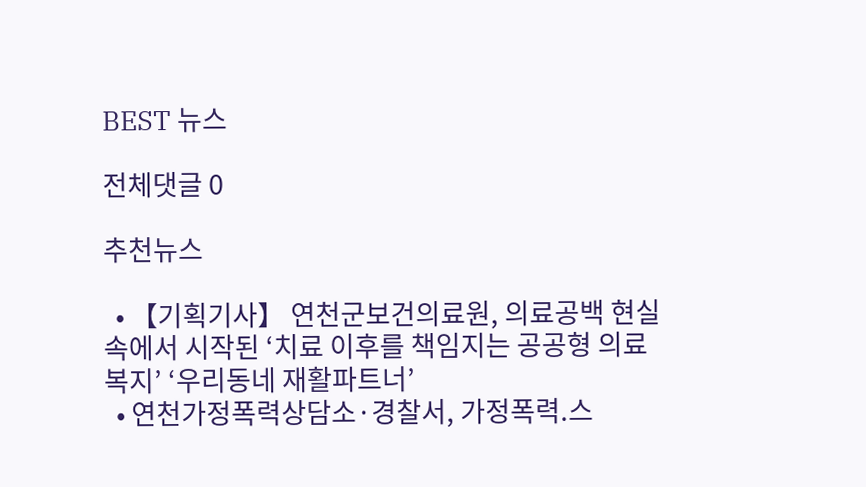BEST 뉴스

전체댓글 0

추천뉴스

  • 【기획기사】 연천군보건의료원, 의료공백 현실 속에서 시작된 ‘치료 이후를 책임지는 공공형 의료복지’ ‘우리동네 재활파트너’
  • 연천가정폭력상담소·경찰서, 가정폭력.스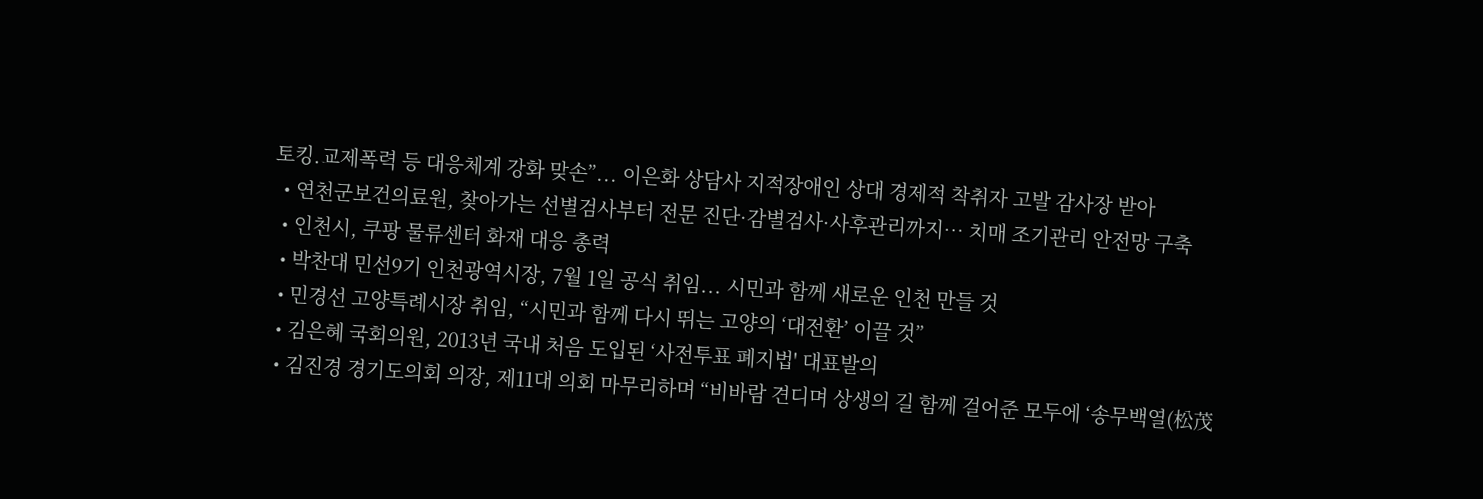토킹.교제폭력 등 대응체계 강화 맞손”... 이은화 상담사 지적장애인 상대 경제적 착취자 고발 감사장 받아
  • 연천군보건의료원, 찾아가는 선별검사부터 전문 진단·감별검사·사후관리까지… 치매 조기관리 안전망 구축
  • 인천시, 쿠팡 물류센터 화재 대응 총력
  • 박찬대 민선9기 인천광역시장, 7월 1일 공식 취임... 시민과 함께 새로운 인천 만들 것
  • 민경선 고양특례시장 취임, “시민과 함께 다시 뛰는 고양의 ‘대전환’ 이끌 것”
  • 김은혜 국회의원, 2013년 국내 처음 도입된 ‘사전투표 폐지법' 대표발의
  • 김진경 경기도의회 의장, 제11대 의회 마무리하며 “비바람 견디며 상생의 길 함께 걸어준 모두에 ‘송무백열(松茂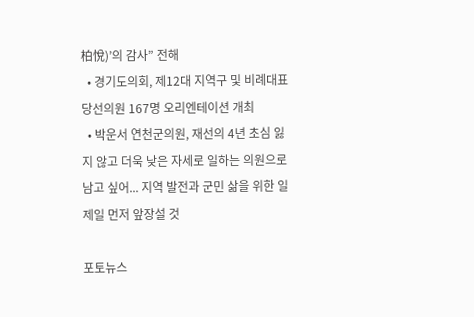柏悅)’의 감사” 전해
  • 경기도의회, 제12대 지역구 및 비례대표 당선의원 167명 오리엔테이션 개최
  • 박운서 연천군의원, 재선의 4년 초심 잃지 않고 더욱 낮은 자세로 일하는 의원으로 남고 싶어... 지역 발전과 군민 삶을 위한 일 제일 먼저 앞장설 것

포토뉴스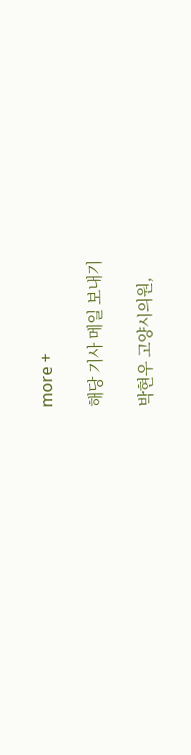more +

해당 기사 메일 보내기

박현우 고양시의원,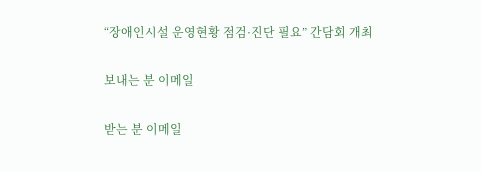“장애인시설 운영현황 점검·진단 필요” 간담회 개최

보내는 분 이메일

받는 분 이메일